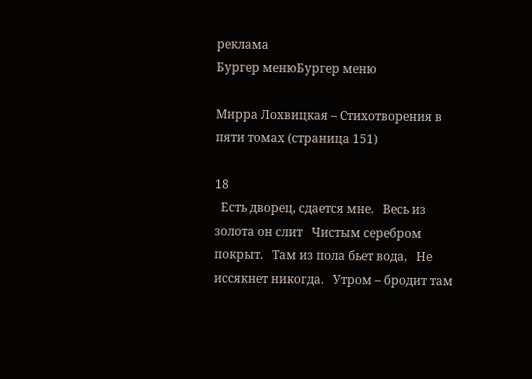реклама
Бургер менюБургер меню

Мирра Лохвицкая – Стихотворения в пяти томах (страница 151)

18
  Есть дворец, сдается мне.   Весь из золота он слит   Чистым серебром покрыт.   Там из пола бьет вода,   Не иссякнет никогда.   Утром – бродит там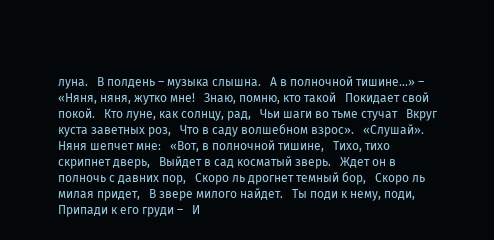луна.   В полдень – музыка слышна.   А в полночной тишине…» –   «Няня, няня, жутко мне!   Знаю, помню, кто такой   Покидает свой покой.   Кто луне, как солнцу, рад,   Чьи шаги во тьме стучат   Вкруг куста заветных роз,   Что в саду волшебном взрос».   «Слушай». Няня шепчет мне:   «Вот, в полночной тишине,   Тихо, тихо скрипнет дверь,   Выйдет в сад косматый зверь.   Ждет он в полночь с давних пор,   Скоро ль дрогнет темный бор,   Скоро ль милая придет,   В звере милого найдет.   Ты поди к нему, поди,   Припади к его груди –   И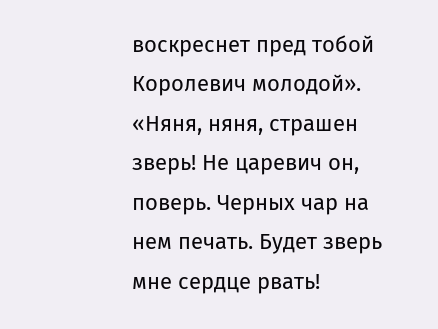воскреснет пред тобой   Королевич молодой». «Няня, няня, страшен зверь! Не царевич он, поверь. Черных чар на нем печать. Будет зверь мне сердце рвать!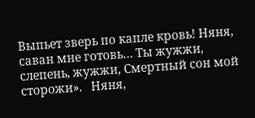Выпьет зверь по капле кровь! Няня, саван мне готовь… Ты жужжи, слепень, жужжи, Смертный сон мой сторожи».   Няня,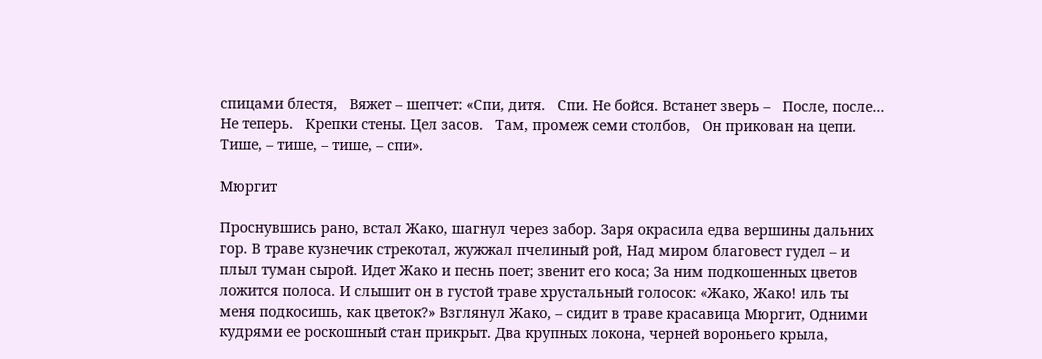спицами блестя,   Вяжет – шепчет: «Спи, дитя.   Спи. Не бойся. Встанет зверь –   После, после… Не теперь.   Крепки стены. Цел засов.   Там, промеж семи столбов,   Он прикован на цепи.   Тише, – тише, – тише, – спи».

Мюргит

Проснувшись рано, встал Жако, шагнул через забор. Заря окрасила едва вершины дальних гор. В траве кузнечик стрекотал, жужжал пчелиный рой, Над миром благовест гудел – и плыл туман сырой. Идет Жако и песнь поет; звенит его коса; За ним подкошенных цветов ложится полоса. И слышит он в густой траве хрустальный голосок: «Жако, Жако! иль ты меня подкосишь, как цветок?» Взглянул Жако, – сидит в траве красавица Мюргит, Одними кудрями ее роскошный стан прикрыт. Два крупных локона, черней вороньего крыла,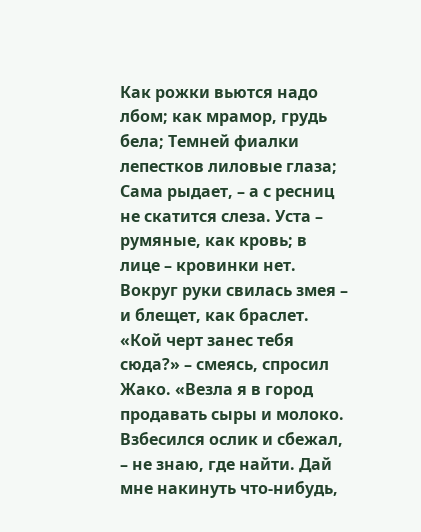Как рожки вьются надо лбом; как мрамор, грудь бела; Темней фиалки лепестков лиловые глаза; Сама рыдает, – а с ресниц не скатится слеза. Уста – румяные, как кровь; в лице – кровинки нет. Вокруг руки свилась змея – и блещет, как браслет. «Кой черт занес тебя сюда?» – смеясь, спросил Жако. «Везла я в город продавать сыры и молоко. Взбесился ослик и сбежал, – не знаю, где найти. Дай мне накинуть что-нибудь,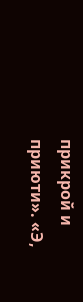прикрой и приюти». «Э,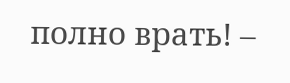полно врать! –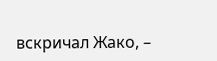вскричал Жако, –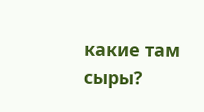какие там сыры?